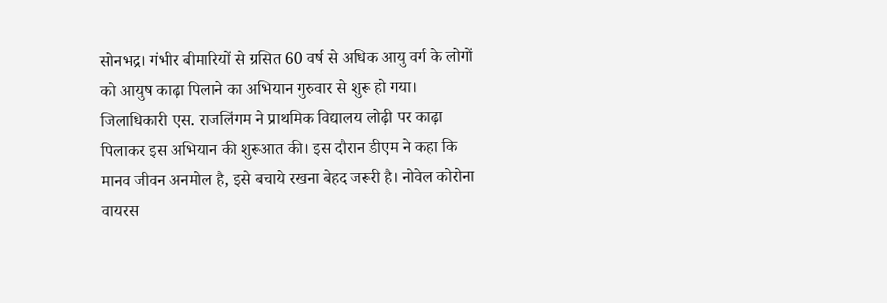सोनभद्र। गंभीर बीमारियों से ग्रसित 60 वर्ष से अधिक आयु वर्ग के लोगों को आयुष काढ़ा पिलाने का अभियान गुरुवार से शुरू हो गया। जिलाधिकारी एस. राजलिंगम ने प्राथमिक विद्यालय लोढ़ी पर काढ़ा पिलाकर इस अभियान की शुरूआत की। इस दौरान डीएम ने कहा कि मानव जीवन अनमोल है, इसे बचाये रखना बेहद जरूरी है। नोवेल कोरोना वायरस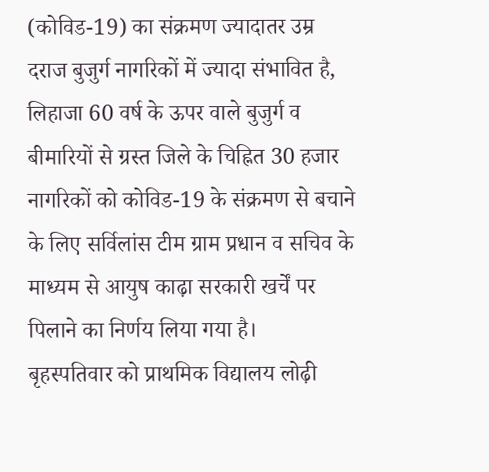(कोविड-19) का संक्रमण ज्यादातर उम्र दराज बुजुर्ग नागरिकों में ज्यादा संभावित है, लिहाजा 60 वर्ष के ऊपर वाले बुजुर्ग व बीमारियों से ग्रस्त जिले के चिह्नित 30 हजार नागरिकों को कोविड-19 के संक्रमण से बचाने के लिए सर्विलांस टीम ग्राम प्रधान व सचिव के माध्यम से आयुष काढ़ा सरकारी खर्चें पर पिलाने का निर्णय लिया गया है।
बृहस्पतिवार को प्राथमिक विद्यालय लोढ़ी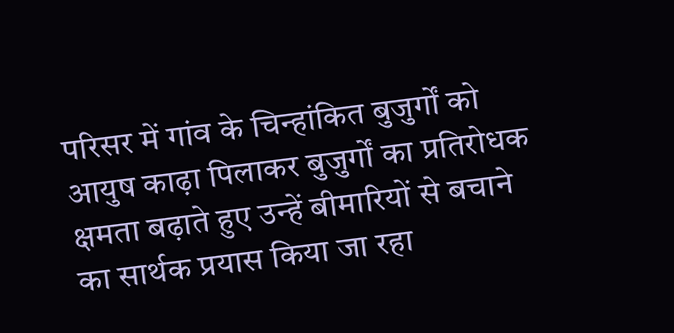परिसर में गांव के चिन्हांकित बुजुर्गों को आयुष काढ़ा पिलाकर बुजुर्गों का प्रतिरोधक क्षमता बढ़ाते हुए उन्हें बीमारियों से बचाने का सार्थक प्रयास किया जा रहा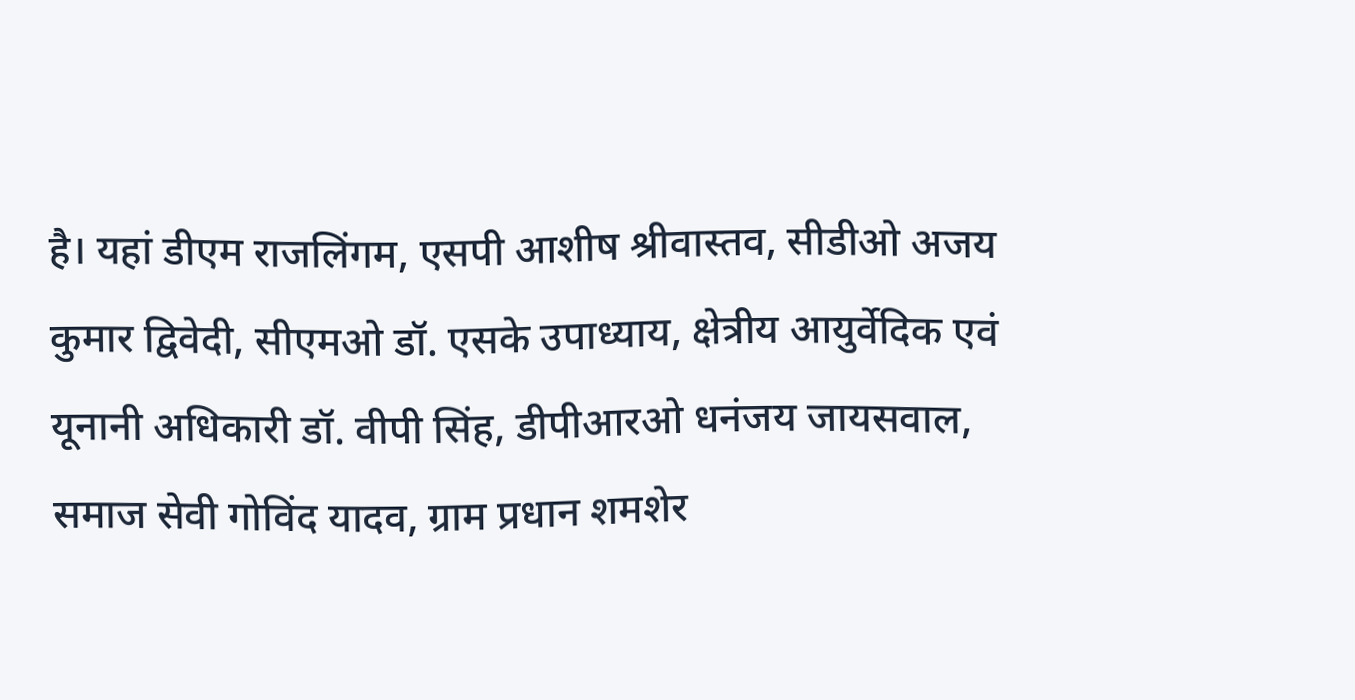है। यहां डीएम राजलिंगम, एसपी आशीष श्रीवास्तव, सीडीओ अजय कुमार द्विवेदी, सीएमओ डॉ. एसके उपाध्याय, क्षेत्रीय आयुर्वेदिक एवं यूनानी अधिकारी डॉ. वीपी सिंह, डीपीआरओ धनंजय जायसवाल, समाज सेवी गोविंद यादव, ग्राम प्रधान शमशेर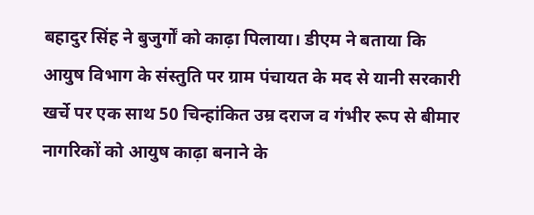बहादुर सिंह ने बुजुर्गों को काढ़ा पिलाया। डीएम ने बताया कि आयुष विभाग के संस्तुति पर ग्राम पंचायत के मद से यानी सरकारी खर्चे पर एक साथ 50 चिन्हांकित उम्र दराज व गंभीर रूप से बीमार नागरिकों को आयुष काढ़ा बनाने के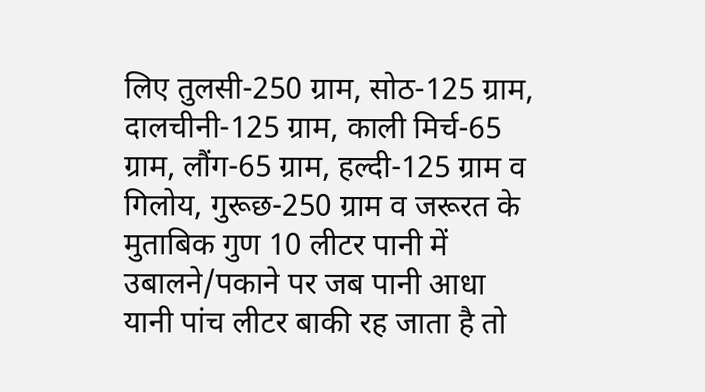लिए तुलसी-250 ग्राम, सोठ-125 ग्राम, दालचीनी-125 ग्राम, काली मिर्च-65 ग्राम, लौंग-65 ग्राम, हल्दी-125 ग्राम व गिलोय, गुरूछ-250 ग्राम व जरूरत के मुताबिक गुण 10 लीटर पानी में उबालने/पकाने पर जब पानी आधा यानी पांच लीटर बाकी रह जाता है तो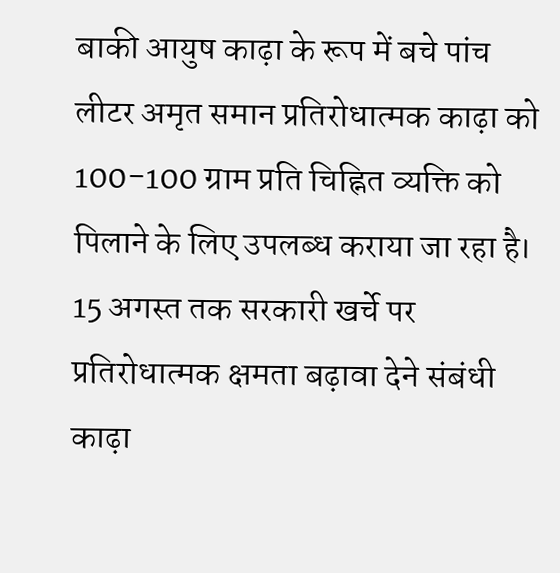बाकी आयुष काढ़ा के रूप में बचे पांच लीटर अमृत समान प्रतिरोधात्मक काढ़ा को 100-100 ग्राम प्रति चिह्नित व्यक्ति को पिलाने के लिए उपलब्ध कराया जा रहा है। 15 अगस्त तक सरकारी खर्चे पर प्रतिरोधात्मक क्षमता बढ़ावा देने संबंधी काढ़ा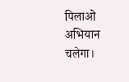पिलाओ अभियान चलेगा।